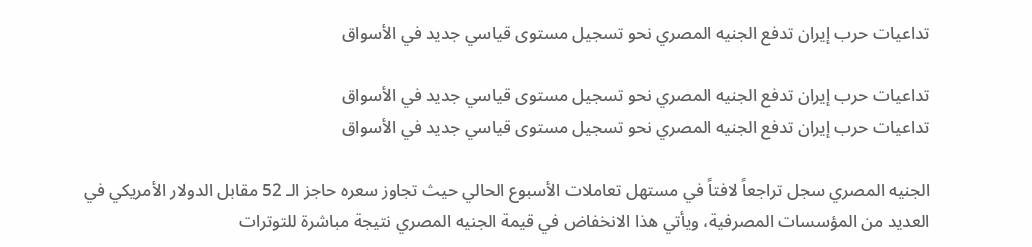تداعيات حرب إيران تدفع الجنيه المصري نحو تسجيل مستوى قياسي جديد في الأسواق

تداعيات حرب إيران تدفع الجنيه المصري نحو تسجيل مستوى قياسي جديد في الأسواق
تداعيات حرب إيران تدفع الجنيه المصري نحو تسجيل مستوى قياسي جديد في الأسواق

الجنيه المصري سجل تراجعاً لافتاً في مستهل تعاملات الأسبوع الحالي حيث تجاوز سعره حاجز الـ 52 مقابل الدولار الأمريكي في العديد من المؤسسات المصرفية، ويأتي هذا الانخفاض في قيمة الجنيه المصري نتيجة مباشرة للتوترات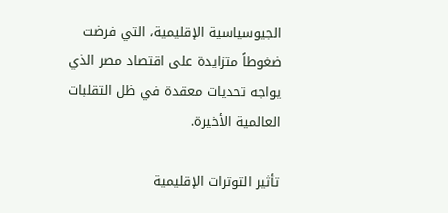الجيوسياسية الإقليمية، التي فرضت ضغوطاً متزايدة على اقتصاد مصر الذي يواجه تحديات معقدة في ظل التقلبات العالمية الأخيرة.

تأثير التوترات الإقليمية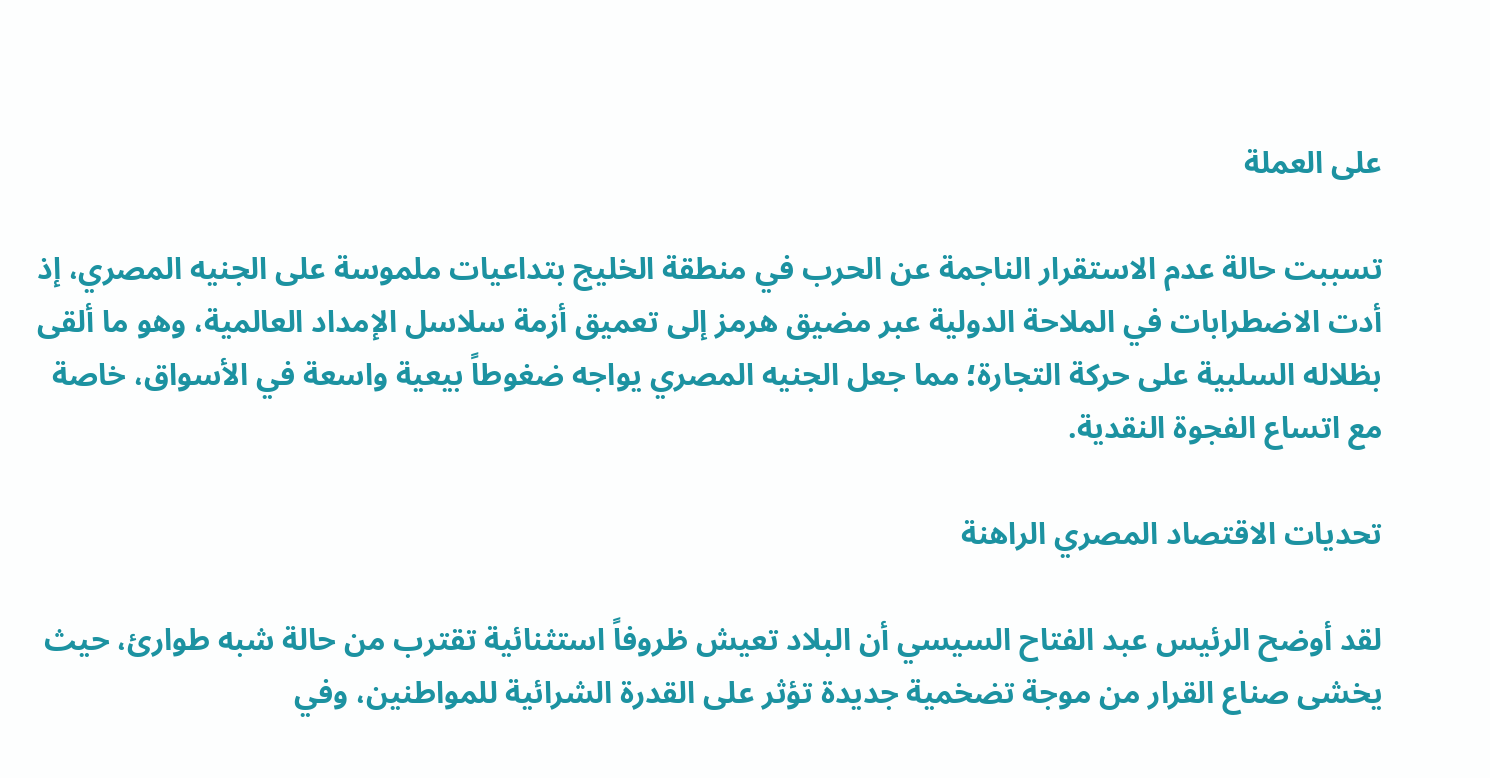على العملة

تسببت حالة عدم الاستقرار الناجمة عن الحرب في منطقة الخليج بتداعيات ملموسة على الجنيه المصري، إذ أدت الاضطرابات في الملاحة الدولية عبر مضيق هرمز إلى تعميق أزمة سلاسل الإمداد العالمية، وهو ما ألقى بظلاله السلبية على حركة التجارة؛ مما جعل الجنيه المصري يواجه ضغوطاً بيعية واسعة في الأسواق، خاصة مع اتساع الفجوة النقدية.

تحديات الاقتصاد المصري الراهنة

لقد أوضح الرئيس عبد الفتاح السيسي أن البلاد تعيش ظروفاً استثنائية تقترب من حالة شبه طوارئ، حيث يخشى صناع القرار من موجة تضخمية جديدة تؤثر على القدرة الشرائية للمواطنين، وفي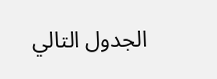الجدول التالي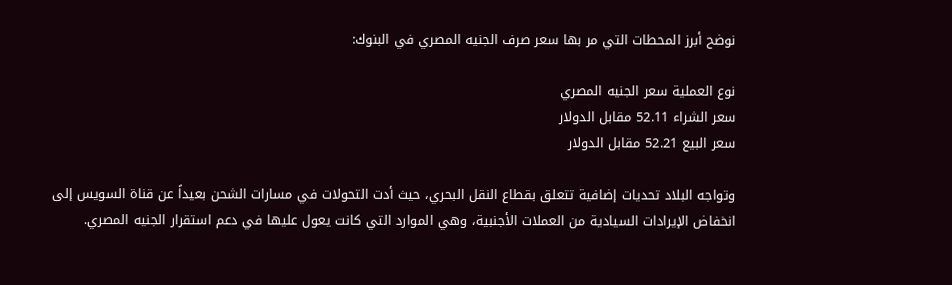نوضح أبرز المحطات التي مر بها سعر صرف الجنيه المصري في البنوك:

نوع العملية سعر الجنيه المصري
سعر الشراء 52.11 مقابل الدولار
سعر البيع 52.21 مقابل الدولار

وتواجه البلاد تحديات إضافية تتعلق بقطاع النقل البحري، حيث أدت التحولات في مسارات الشحن بعيداً عن قناة السويس إلى انخفاض الإيرادات السيادية من العملات الأجنبية، وهي الموارد التي كانت يعول عليها في دعم استقرار الجنيه المصري.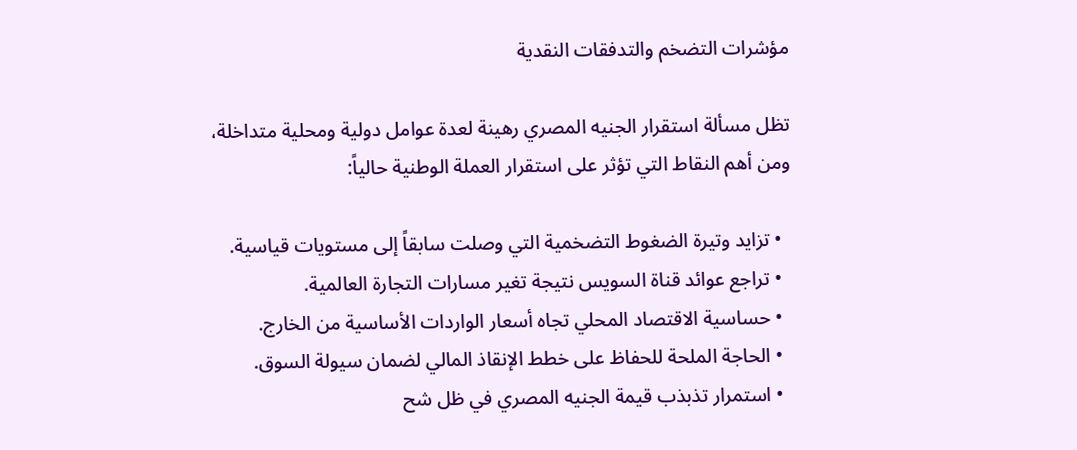مؤشرات التضخم والتدفقات النقدية

تظل مسألة استقرار الجنيه المصري رهينة لعدة عوامل دولية ومحلية متداخلة، ومن أهم النقاط التي تؤثر على استقرار العملة الوطنية حالياً:

  • تزايد وتيرة الضغوط التضخمية التي وصلت سابقاً إلى مستويات قياسية.
  • تراجع عوائد قناة السويس نتيجة تغير مسارات التجارة العالمية.
  • حساسية الاقتصاد المحلي تجاه أسعار الواردات الأساسية من الخارج.
  • الحاجة الملحة للحفاظ على خطط الإنقاذ المالي لضمان سيولة السوق.
  • استمرار تذبذب قيمة الجنيه المصري في ظل شح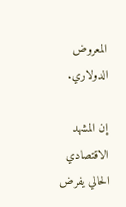المعروض الدولاري.

إن المشهد الاقتصادي الحالي يفرض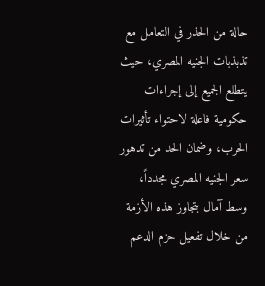حالة من الحذر في التعامل مع تذبذبات الجنيه المصري، حيث يتطلع الجميع إلى إجراءات حكومية فاعلة لاحتواء تأثيرات الحرب، وضمان الحد من تدهور سعر الجنيه المصري مجدداً، وسط آمال بتجاوز هذه الأزمة من خلال تفعيل حزم الدعم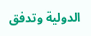الدولية وتدفق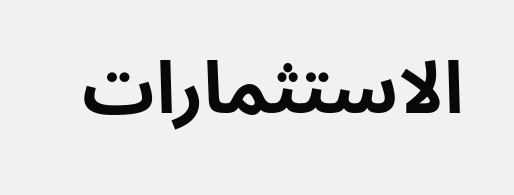الاستثمارات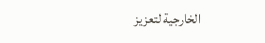الخارجية لتعزيز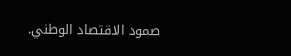صمود الاقتصاد الوطني.